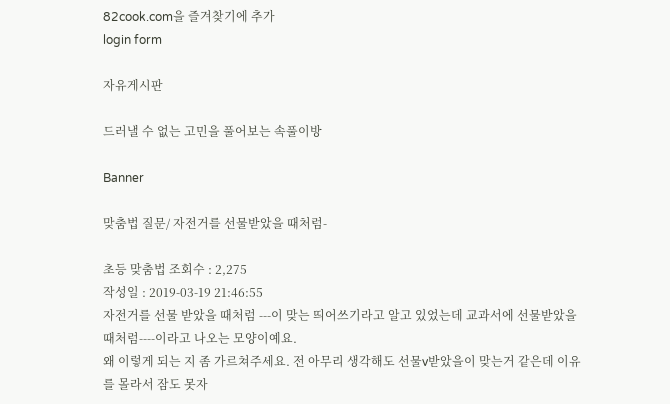82cook.com을 즐겨찾기에 추가
login form

자유게시판

드러낼 수 없는 고민을 풀어보는 속풀이방

Banner

맞춤법 질문/ 자전거를 선물받았을 때처럼-

초등 맞춤법 조회수 : 2,275
작성일 : 2019-03-19 21:46:55
자전거를 선물 받았을 때처럼 ---이 맞는 띄어쓰기라고 알고 있었는데 교과서에 선물받았을 때처럼----이라고 나오는 모양이예요.
왜 이렇게 되는 지 좀 가르쳐주세요. 전 아무리 생각해도 선물v받았을이 맞는거 같은데 이유를 몰라서 잠도 못자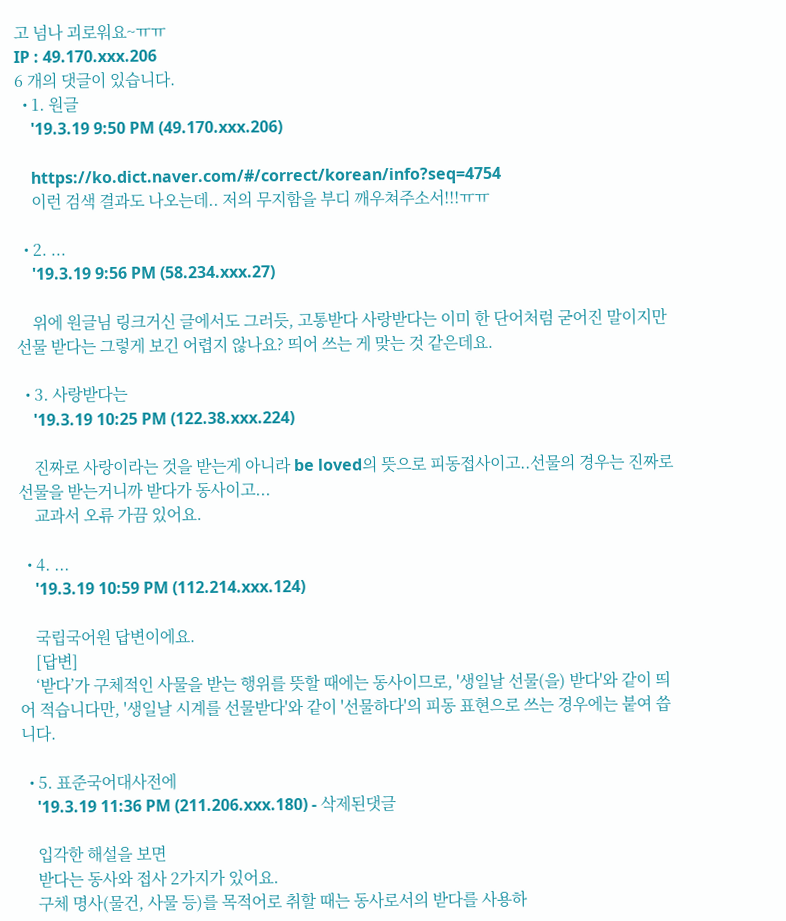고 넘나 괴로워요~ㅠㅠ
IP : 49.170.xxx.206
6 개의 댓글이 있습니다.
  • 1. 원글
    '19.3.19 9:50 PM (49.170.xxx.206)

    https://ko.dict.naver.com/#/correct/korean/info?seq=4754
    이런 검색 결과도 나오는데.. 저의 무지함을 부디 깨우쳐주소서!!!ㅠㅠ

  • 2. ...
    '19.3.19 9:56 PM (58.234.xxx.27)

    위에 원글님 링크거신 글에서도 그러듯, 고통받다 사랑받다는 이미 한 단어처럼 굳어진 말이지만 선물 받다는 그렇게 보긴 어렵지 않나요? 띄어 쓰는 게 맞는 것 같은데요.

  • 3. 사랑받다는
    '19.3.19 10:25 PM (122.38.xxx.224)

    진짜로 사랑이라는 것을 받는게 아니라 be loved의 뜻으로 피동접사이고..선물의 경우는 진짜로 선물을 받는거니까 받다가 동사이고...
    교과서 오류 가끔 있어요.

  • 4. ...
    '19.3.19 10:59 PM (112.214.xxx.124)

    국립국어원 답변이에요.
    [답변]
    ‘받다’가 구체적인 사물을 받는 행위를 뜻할 때에는 동사이므로, '생일날 선물(을) 받다'와 같이 띄어 적습니다만, '생일날 시계를 선물받다'와 같이 '선물하다'의 피동 표현으로 쓰는 경우에는 붙여 씁니다.

  • 5. 표준국어대사전에
    '19.3.19 11:36 PM (211.206.xxx.180) - 삭제된댓글

    입각한 해설을 보면
    받다는 동사와 접사 2가지가 있어요.
    구체 명사(물건, 사물 등)를 목적어로 취할 때는 동사로서의 받다를 사용하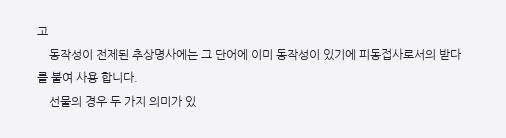고
    동작성이 전제된 추상명사에는 그 단어에 이미 동작성이 있기에 피동접사로서의 받다를 붙여 사용 합니다.
    선물의 경우 두 가지 의미가 있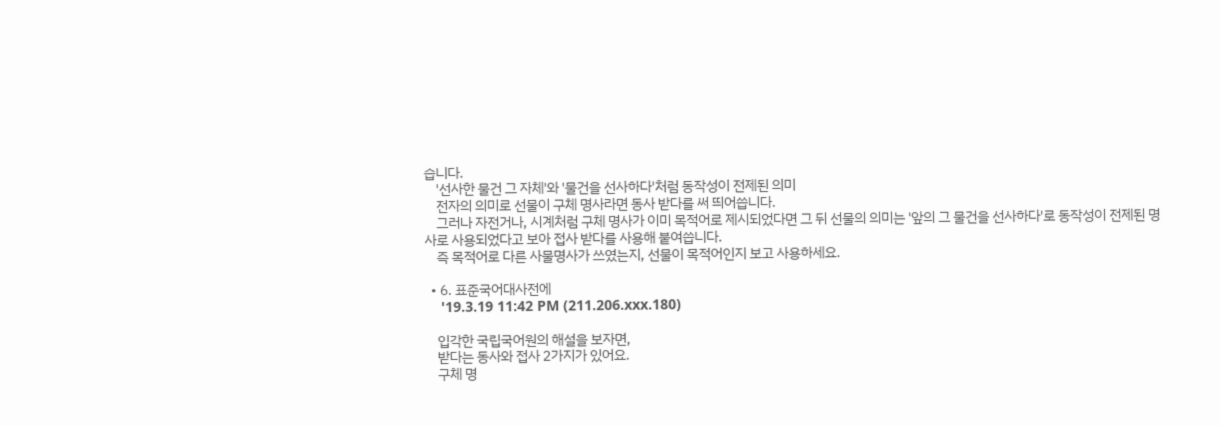습니다.
    '선사한 물건 그 자체'와 '물건을 선사하다'처럼 동작성이 전제된 의미
    전자의 의미로 선물이 구체 명사라면 동사 받다를 써 띄어씁니다.
    그러나 자전거나, 시계처럼 구체 명사가 이미 목적어로 제시되었다면 그 뒤 선물의 의미는 '앞의 그 물건을 선사하다'로 동작성이 전제된 명사로 사용되었다고 보아 접사 받다를 사용해 붙여씁니다.
    즉 목적어로 다른 사물명사가 쓰였는지, 선물이 목적어인지 보고 사용하세요.

  • 6. 표준국어대사전에
    '19.3.19 11:42 PM (211.206.xxx.180)

    입각한 국립국어원의 해설을 보자면,
    받다는 동사와 접사 2가지가 있어요.
    구체 명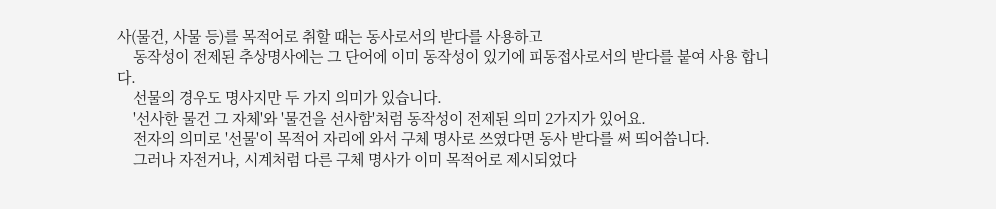사(물건, 사물 등)를 목적어로 취할 때는 동사로서의 받다를 사용하고
    동작성이 전제된 추상명사에는 그 단어에 이미 동작성이 있기에 피동접사로서의 받다를 붙여 사용 합니다.
    선물의 경우도 명사지만 두 가지 의미가 있습니다.
    '선사한 물건 그 자체'와 '물건을 선사함'처럼 동작성이 전제된 의미 2가지가 있어요.
    전자의 의미로 '선물'이 목적어 자리에 와서 구체 명사로 쓰였다면 동사 받다를 써 띄어씁니다.
    그러나 자전거나, 시계처럼 다른 구체 명사가 이미 목적어로 제시되었다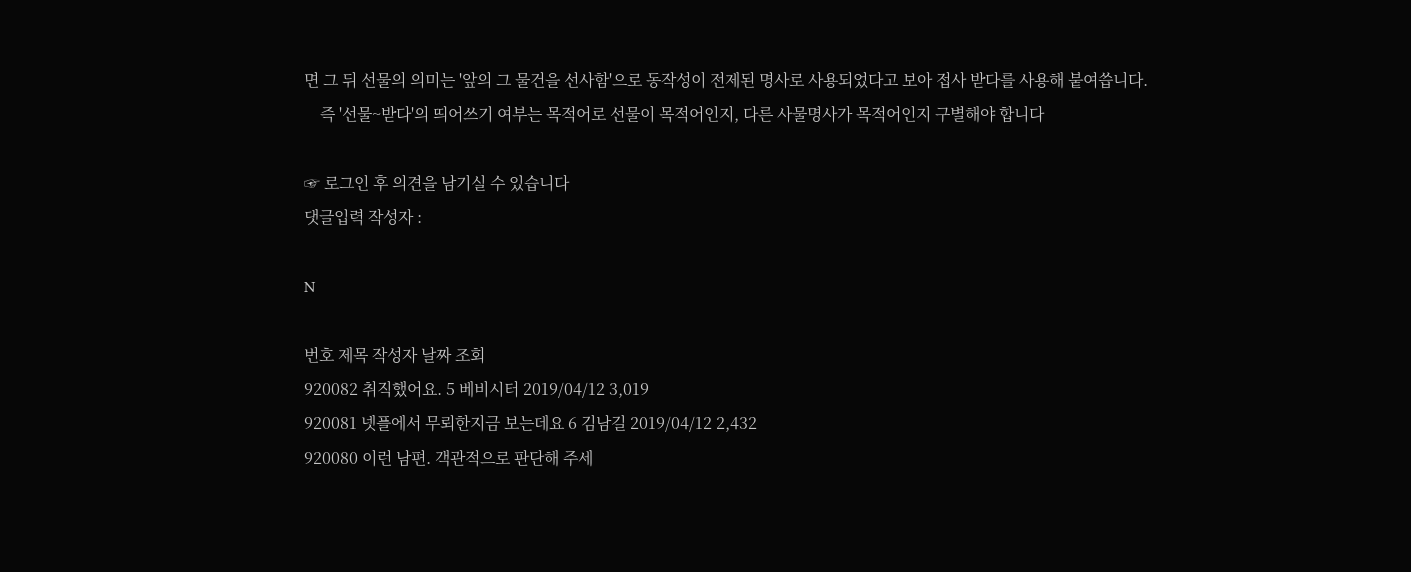면 그 뒤 선물의 의미는 '앞의 그 물건을 선사함'으로 동작성이 전제된 명사로 사용되었다고 보아 접사 받다를 사용해 붙여씁니다.
    즉 '선물~받다'의 띄어쓰기 여부는 목적어로 선물이 목적어인지, 다른 사물명사가 목적어인지 구별해야 합니다

☞ 로그인 후 의견을 남기실 수 있습니다
댓글입력 작성자 :

N

번호 제목 작성자 날짜 조회
920082 취직했어요. 5 베비시터 2019/04/12 3,019
920081 넷플에서 무뢰한지금 보는데요 6 김남길 2019/04/12 2,432
920080 이런 남편. 객관적으로 판단해 주세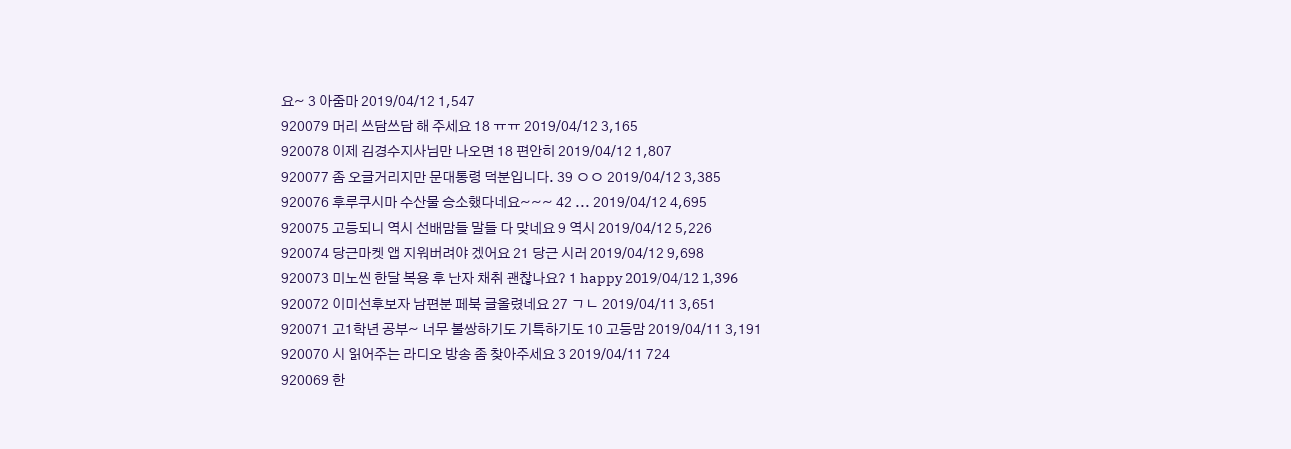요~ 3 아줌마 2019/04/12 1,547
920079 머리 쓰담쓰담 해 주세요 18 ㅠㅠ 2019/04/12 3,165
920078 이제 김경수지사님만 나오면 18 편안히 2019/04/12 1,807
920077 좀 오글거리지만 문대통령 덕분입니다. 39 ㅇㅇ 2019/04/12 3,385
920076 후루쿠시마 수산물 승소했다네요~~~ 42 ... 2019/04/12 4,695
920075 고등되니 역시 선배맘들 말들 다 맞네요 9 역시 2019/04/12 5,226
920074 당근마켓 앱 지워버려야 겠어요 21 당근 시러 2019/04/12 9,698
920073 미노씬 한달 복용 후 난자 채취 괜찮나요? 1 happy 2019/04/12 1,396
920072 이미선후보자 남편분 페북 글올렸네요 27 ㄱㄴ 2019/04/11 3,651
920071 고1학년 공부~ 너무 불쌍하기도 기특하기도 10 고등맘 2019/04/11 3,191
920070 시 읽어주는 라디오 방송 좀 찾아주세요 3 2019/04/11 724
920069 한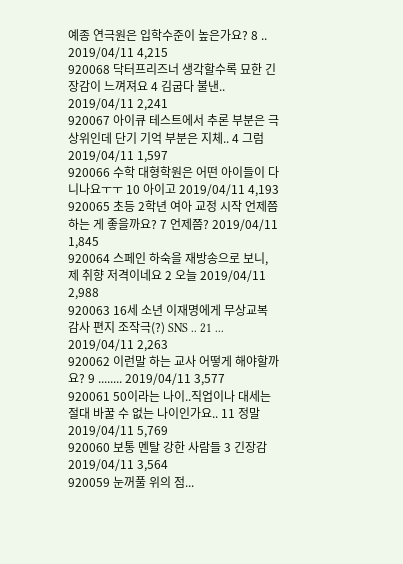예종 연극원은 입학수준이 높은가요? 8 .. 2019/04/11 4,215
920068 닥터프리즈너 생각할수록 묘한 긴장감이 느껴져요 4 김굽다 불낸.. 2019/04/11 2,241
920067 아이큐 테스트에서 추론 부분은 극상위인데 단기 기억 부분은 지체.. 4 그럼 2019/04/11 1,597
920066 수학 대형학원은 어떤 아이들이 다니나요ㅜㅜ 10 아이고 2019/04/11 4,193
920065 초등 2학년 여아 교정 시작 언제쯤 하는 게 좋을까요? 7 언제쯤? 2019/04/11 1,845
920064 스페인 하숙을 재방송으로 보니, 제 취향 저격이네요 2 오늘 2019/04/11 2,988
920063 16세 소년 이재명에게 무상교복 감사 편지 조작극(?) SNS .. 21 ... 2019/04/11 2,263
920062 이런말 하는 교사 어떻게 해야할까요? 9 ........ 2019/04/11 3,577
920061 50이라는 나이..직업이나 대세는 절대 바꿀 수 없는 나이인가요.. 11 정말 2019/04/11 5,769
920060 보통 멘탈 강한 사람들 3 긴장감 2019/04/11 3,564
920059 눈꺼풀 위의 점...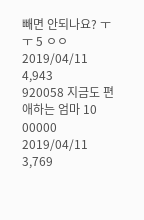빼면 안되나요? ㅜㅜ 5 ㅇㅇ 2019/04/11 4,943
920058 지금도 편애하는 엄마 10 00000 2019/04/11 3,769